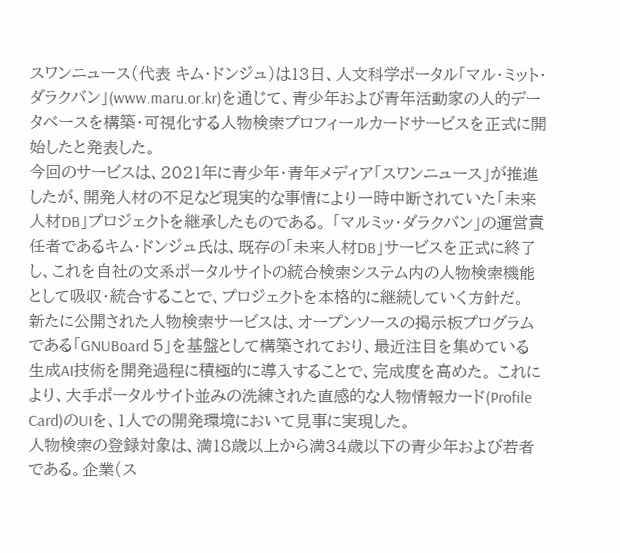スワンニュース(代表 キム・ドンジュ)は13日、人文科学ポータル「マル・ミット・ダラクバン」(www.maru.or.kr)を通じて、青少年および青年活動家の人的データベースを構築・可視化する人物検索プロフィールカードサービスを正式に開始したと発表した。
今回のサービスは、2021年に青少年・青年メディア「スワンニュース」が推進したが、開発人材の不足など現実的な事情により一時中断されていた「未来人材DB」プロジェクトを継承したものである。 「マルミッ・ダラクバン」の運営責任者であるキム・ドンジュ氏は、既存の「未来人材DB」サービスを正式に終了し、これを自社の文系ポータルサイトの統合検索システム内の人物検索機能として吸収・統合することで、プロジェクトを本格的に継続していく方針だ。
新たに公開された人物検索サービスは、オープンソースの掲示板プログラムである「GNUBoard 5」を基盤として構築されており、最近注目を集めている生成AI技術を開発過程に積極的に導入することで、完成度を高めた。 これにより、大手ポータルサイト並みの洗練された直感的な人物情報カード(Profile Card)のUIを、1人での開発環境において見事に実現した。
人物検索の登録対象は、満18歳以上から満34歳以下の青少年および若者である。企業(ス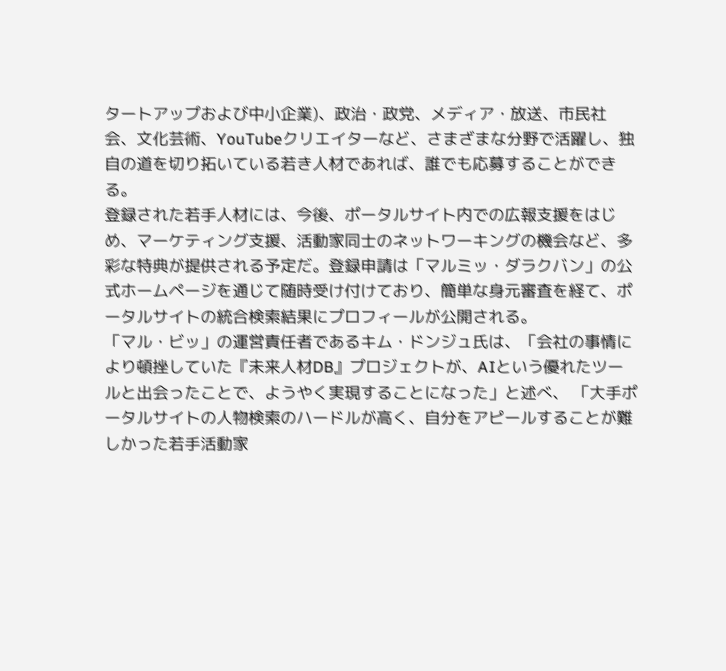タートアップおよび中小企業)、政治・政党、メディア・放送、市民社会、文化芸術、YouTubeクリエイターなど、さまざまな分野で活躍し、独自の道を切り拓いている若き人材であれば、誰でも応募することができる。
登録された若手人材には、今後、ポータルサイト内での広報支援をはじめ、マーケティング支援、活動家同士のネットワーキングの機会など、多彩な特典が提供される予定だ。登録申請は「マルミッ・ダラクバン」の公式ホームページを通じて随時受け付けており、簡単な身元審査を経て、ポータルサイトの統合検索結果にプロフィールが公開される。
「マル・ビッ」の運営責任者であるキム・ドンジュ氏は、「会社の事情により頓挫していた『未来人材DB』プロジェクトが、AIという優れたツールと出会ったことで、ようやく実現することになった」と述べ、 「大手ポータルサイトの人物検索のハードルが高く、自分をアピールすることが難しかった若手活動家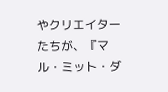やクリエイターたちが、『マル・ミット・ダ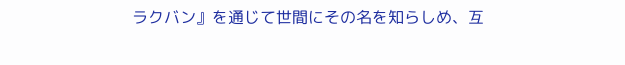ラクバン』を通じて世間にその名を知らしめ、互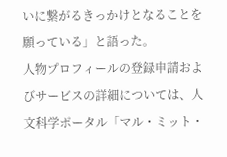いに繋がるきっかけとなることを願っている」と語った。
人物プロフィールの登録申請およびサービスの詳細については、人文科学ポータル「マル・ミット・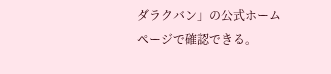ダラクバン」の公式ホームページで確認できる。